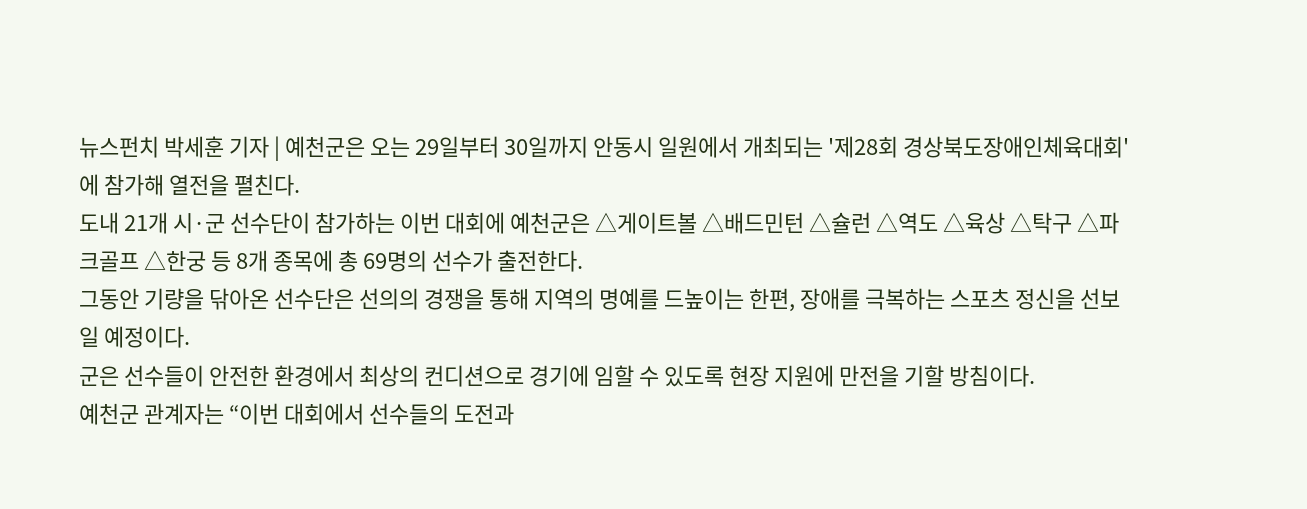뉴스펀치 박세훈 기자 | 예천군은 오는 29일부터 30일까지 안동시 일원에서 개최되는 '제28회 경상북도장애인체육대회'에 참가해 열전을 펼친다.
도내 21개 시·군 선수단이 참가하는 이번 대회에 예천군은 △게이트볼 △배드민턴 △슐런 △역도 △육상 △탁구 △파크골프 △한궁 등 8개 종목에 총 69명의 선수가 출전한다.
그동안 기량을 닦아온 선수단은 선의의 경쟁을 통해 지역의 명예를 드높이는 한편, 장애를 극복하는 스포츠 정신을 선보일 예정이다.
군은 선수들이 안전한 환경에서 최상의 컨디션으로 경기에 임할 수 있도록 현장 지원에 만전을 기할 방침이다.
예천군 관계자는 “이번 대회에서 선수들의 도전과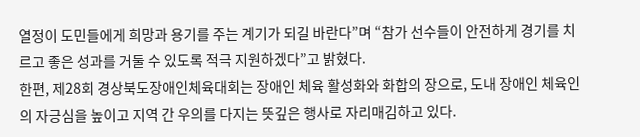열정이 도민들에게 희망과 용기를 주는 계기가 되길 바란다”며 “참가 선수들이 안전하게 경기를 치르고 좋은 성과를 거둘 수 있도록 적극 지원하겠다”고 밝혔다.
한편, 제28회 경상북도장애인체육대회는 장애인 체육 활성화와 화합의 장으로, 도내 장애인 체육인의 자긍심을 높이고 지역 간 우의를 다지는 뜻깊은 행사로 자리매김하고 있다.